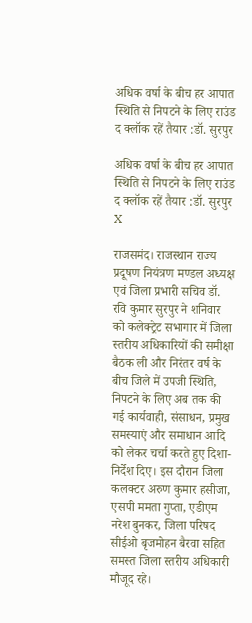अधिक वर्षा के बीच हर आपात स्थिति से निपटने के लिए राउंड द क्लॉक रहें तैयार :डॉ. सुरपुर

अधिक वर्षा के बीच हर आपात स्थिति से निपटने के लिए राउंड द क्लॉक रहें तैयार :डॉ. सुरपुर
X

राजसमंद। राजस्थान राज्य प्रदूषण नियंत्रण मण्डल अध्यक्ष एवं जिला प्रभारी सचिव डॉ. रवि कुमार सुरपुर ने शनिवार को कलेक्ट्रेट सभागार में जिला स्तरीय अधिकारियों की समीक्षा बैठक ली और निरंतर वर्ष के बीच जिले में उपजी स्थिति, निपटने के लिए अब तक की गई कार्यवाही, संसाधन, प्रमुख समस्याएं और समाधान आदि को लेकर चर्चा करते हुए दिशा-निर्देश दिए। इस दौरान जिला कलक्टर अरुण कुमार हसीजा, एसपी ममता गुप्ता, एडीएम नरेश बुनकर, जिला परिषद सीईओ बृजमोहन बैरवा सहित समस्त जिला स्तरीय अधिकारी मौजूद रहे।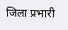जिला प्रभारी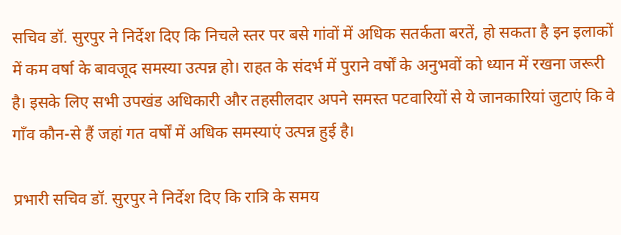सचिव डॉ. सुरपुर ने निर्देश दिए कि निचले स्तर पर बसे गांवों में अधिक सतर्कता बरतें, हो सकता है इन इलाकों में कम वर्षा के बावजूद समस्या उत्पन्न हो। राहत के संदर्भ में पुराने वर्षों के अनुभवों को ध्यान में रखना जरूरी है। इसके लिए सभी उपखंड अधिकारी और तहसीलदार अपने समस्त पटवारियों से ये जानकारियां जुटाएं कि वे गाँव कौन-से हैं जहां गत वर्षों में अधिक समस्याएं उत्पन्न हुई है।

प्रभारी सचिव डॉ. सुरपुर ने निर्देश दिए कि रात्रि के समय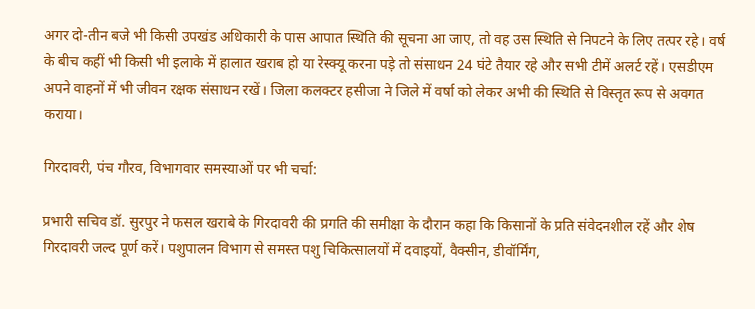अगर दो-तीन बजे भी किसी उपखंड अधिकारी के पास आपात स्थिति की सूचना आ जाए, तो वह उस स्थिति से निपटने के लिए तत्पर रहे। वर्ष के बीच कहीं भी किसी भी इलाके में हालात खराब हो या रेस्क्यू करना पड़े तो संसाधन 24 घंटे तैयार रहे और सभी टीमें अलर्ट रहें। एसडीएम अपने वाहनों में भी जीवन रक्षक संसाधन रखें। जिला कलक्टर हसीजा ने जिले में वर्षा को लेकर अभी की स्थिति से विस्तृत रूप से अवगत कराया।

गिरदावरी, पंच गौरव, विभागवार समस्याओं पर भी चर्चा:

प्रभारी सचिव डॉ. सुरपुर ने फसल खराबे के गिरदावरी की प्रगति की समीक्षा के दौरान कहा कि किसानों के प्रति संवेदनशील रहें और शेष गिरदावरी जल्द पूर्ण करें। पशुपालन विभाग से समस्त पशु चिकित्सालयों में दवाइयों, वैक्सीन, डीवॉर्मिंग,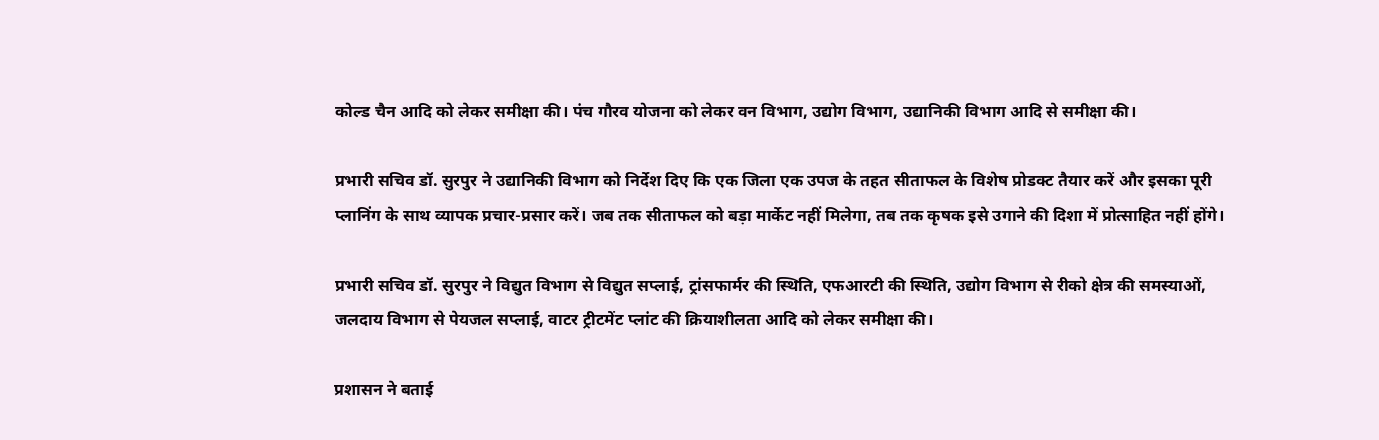कोल्ड चैन आदि को लेकर समीक्षा की। पंच गौरव योजना को लेकर वन विभाग, उद्योग विभाग, उद्यानिकी विभाग आदि से समीक्षा की।

प्रभारी सचिव डॉ. सुरपुर ने उद्यानिकी विभाग को निर्देश दिए कि एक जिला एक उपज के तहत सीताफल के विशेष प्रोडक्ट तैयार करें और इसका पूरी प्लानिंग के साथ व्यापक प्रचार-प्रसार करें। जब तक सीताफल को बड़ा मार्केट नहीं मिलेगा, तब तक कृषक इसे उगाने की दिशा में प्रोत्साहित नहीं होंगे।

प्रभारी सचिव डॉ. सुरपुर ने विद्युत विभाग से विद्युत सप्लाई, ट्रांसफार्मर की स्थिति, एफआरटी की स्थिति, उद्योग विभाग से रीको क्षेत्र की समस्याओं, जलदाय विभाग से पेयजल सप्लाई, वाटर ट्रीटमेंट प्लांट की क्रियाशीलता आदि को लेकर समीक्षा की।

प्रशासन ने बताई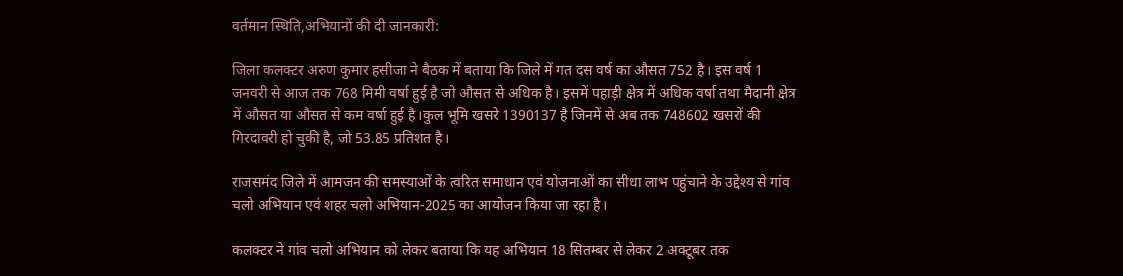वर्तमान स्थिति,अभियानों की दी जानकारी:

जिला कलक्टर अरुण कुमार हसीजा ने बैठक में बताया कि जिले में गत दस वर्ष का औसत 752 है। इस वर्ष 1 जनवरी से आज तक 768 मिमी वर्षा हुई है जो औसत से अधिक है। इसमें पहाड़ी क्षेत्र में अधिक वर्षा तथा मैदानी क्षेत्र में औसत या औसत से कम वर्षा हुई है।कुल भूमि खसरे 1390137 है जिनमें से अब तक 748602 खसरों की गिरदावरी हो चुकी है, जो 53.85 प्रतिशत है।

राजसमंद जिले में आमजन की समस्याओं के त्वरित समाधान एवं योजनाओं का सीधा लाभ पहुंचाने के उद्देश्य से गांव चलो अभियान एवं शहर चलो अभियान-2025 का आयोजन किया जा रहा है।

कलक्टर ने गांव चलो अभियान को लेकर बताया कि यह अभियान 18 सितम्बर से लेकर 2 अक्टूबर तक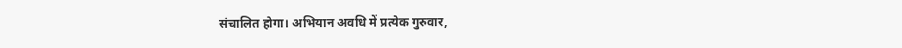संचालित होगा। अभियान अवधि में प्रत्येक गुरुवार,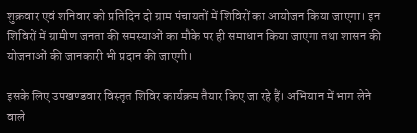शुक्रवार एवं शनिवार को प्रतिदिन दो ग्राम पंचायतों में शिविरों का आयोजन किया जाएगा। इन शिविरों में ग्रामीण जनता की समस्याओं का मौके पर ही समाधान किया जाएगा तथा शासन की योजनाओं की जानकारी भी प्रदान की जाएगी।

इसके लिए उपखण्डवार विस्तृत शिविर कार्यक्रम तैयार किए जा रहे हैं। अभियान में भाग लेने वाले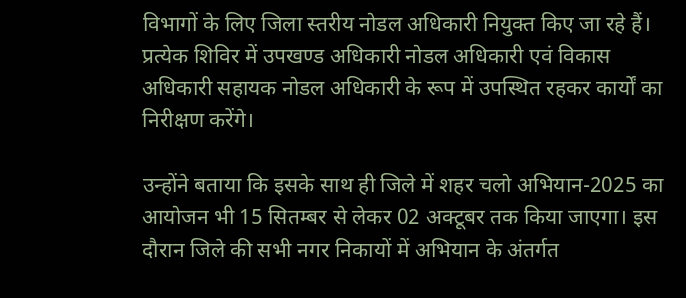विभागों के लिए जिला स्तरीय नोडल अधिकारी नियुक्त किए जा रहे हैं। प्रत्येक शिविर में उपखण्ड अधिकारी नोडल अधिकारी एवं विकास अधिकारी सहायक नोडल अधिकारी के रूप में उपस्थित रहकर कार्यों का निरीक्षण करेंगे।

उन्होंने बताया कि इसके साथ ही जिले में शहर चलो अभियान-2025 का आयोजन भी 15 सितम्बर से लेकर 02 अक्टूबर तक किया जाएगा। इस दौरान जिले की सभी नगर निकायों में अभियान के अंतर्गत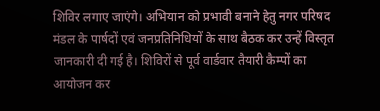शिविर लगाए जाएंगे। अभियान को प्रभावी बनाने हेतु नगर परिषद मंडल के पार्षदों एवं जनप्रतिनिधियों के साथ बैठक कर उन्हें विस्तृत जानकारी दी गई है। शिविरों से पूर्व वार्डवार तैयारी कैम्पों का आयोजन कर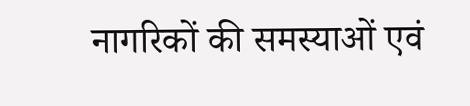नागरिकों की समस्याओं एवं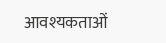आवश्यकताओं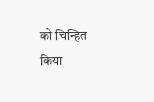को चिन्हित किया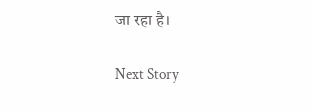जा रहा है।

Next Story